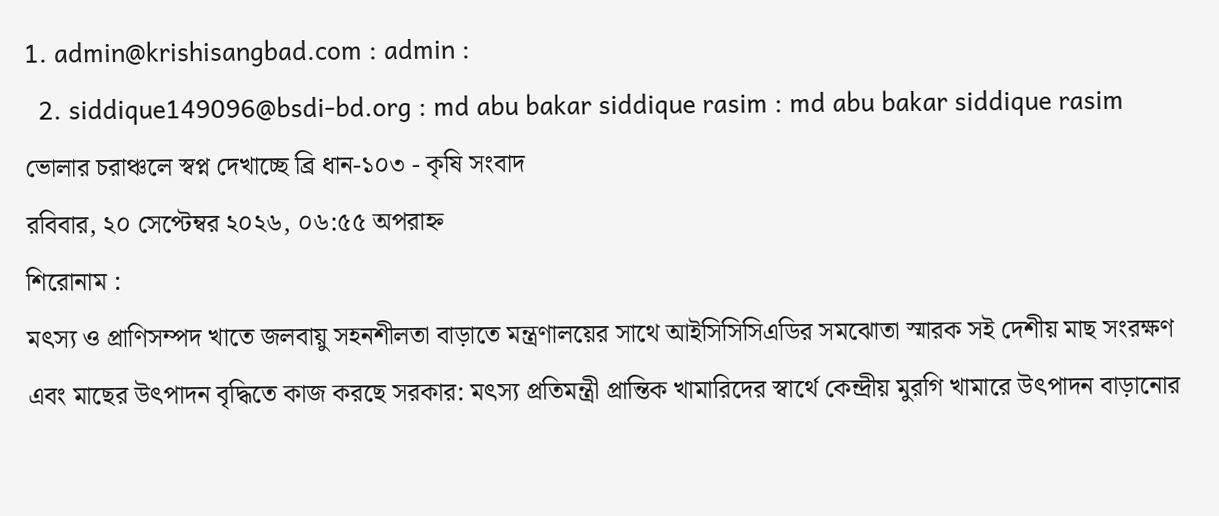1. admin@krishisangbad.com : admin :
  2. siddique149096@bsdi-bd.org : md abu bakar siddique rasim : md abu bakar siddique rasim
ভোলার চরাঞ্চলে স্বপ্ন দেখাচ্ছে ব্রি ধান-১০৩ - কৃষি সংবাদ
রবিবার, ২০ সেপ্টেম্বর ২০২৬, ০৬:৫৫ অপরাহ্ন
শিরোনাম :
মৎস্য ও প্রাণিসম্পদ খাতে জলবায়ু সহনশীলতা বাড়াতে মন্ত্রণালয়ের সাথে আইসিসিসিএডির সমঝোতা স্মারক সই দেশীয় মাছ সংরক্ষণ এবং মাছের উৎপাদন বৃদ্ধিতে কাজ করছে সরকার: মৎস্য প্রতিমন্ত্রী প্রান্তিক খামারিদের স্বার্থে কেন্দ্রীয় মুরগি খামারে উৎপাদন বাড়ানোর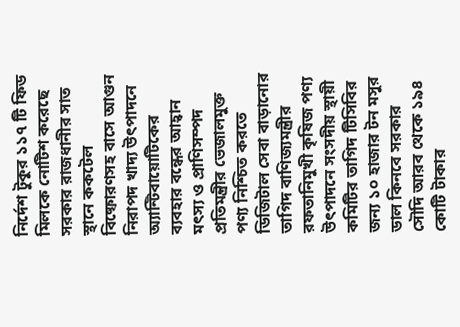নির্দেশ টুকুর ১১৭ টি ফিড মিলকে নোটিশ করেছে সরকার রাজধানীর সাত স্থানে ককটেল বিষ্ফোরণসহ বাসে আগুন নিরাপদ খাদ্য উৎপাদনে অ্যান্টিবায়োটিকের ব্যবহার বন্ধের আহ্বান মৎস্য ও প্রাণিসম্পদ প্রতিমন্ত্রীর ভেজালমুক্ত পণ্য নিশ্চিত করতে ডিজিটাল সেবা বাড়ানোর তাগিদ বাণিজ্যমন্ত্রীর রফতানিমুখী কৃষিজ পণ্য উৎপাদনে সংসদীয় স্থায়ী কমিটির তাগিদ টিসিবির জন্য ১০ হাজার টন মসুর ডাল কিনবে সরকার সৌদি আরব থেকে ১৯৪ কোটি টাকার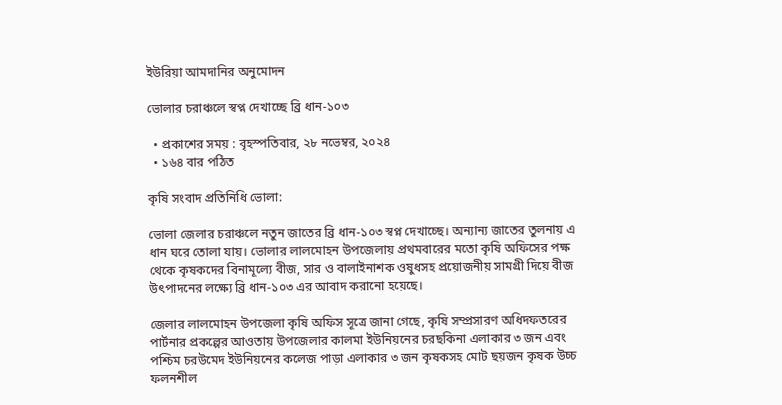ইউরিয়া আমদানির অনুমোদন

ভোলার চরাঞ্চলে স্বপ্ন দেখাচ্ছে ব্রি ধান-১০৩

  • প্রকাশের সময় : বৃহস্পতিবার, ২৮ নভেম্বর, ২০২৪
  • ১৬৪ বার পঠিত

কৃষি সংবাদ প্রতিনিধি ভোলা:

ভোলা জেলার চরাঞ্চলে নতুন জাতের ব্রি ধান-১০৩ স্বপ্ন দেখাচ্ছে। অন্যান্য জাতের তুলনায় এ ধান ঘরে তোলা যায়। ভোলার লালমোহন উপজেলায় প্রথমবারের মতো কৃষি অফিসের পক্ষ থেকে কৃষকদের বিনামূল্যে বীজ, সার ও বালাইনাশক ওষুধসহ প্রয়োজনীয় সামগ্রী দিয়ে বীজ উৎপাদনের লক্ষ্যে ব্রি ধান-১০৩ এর আবাদ করানো হয়েছে।

জেলার লালমোহন উপজেলা কৃষি অফিস সূত্রে জানা গেছে, কৃষি সম্প্রসারণ অধিদফতরের পার্টনার প্রকল্পের আওতায় উপজেলার কালমা ইউনিয়নের চরছকিনা এলাকার ৩ জন এবং পশ্চিম চরউমেদ ইউনিয়নের কলেজ পাড়া এলাকার ৩ জন কৃষকসহ মোট ছয়জন কৃষক উচ্চ ফলনশীল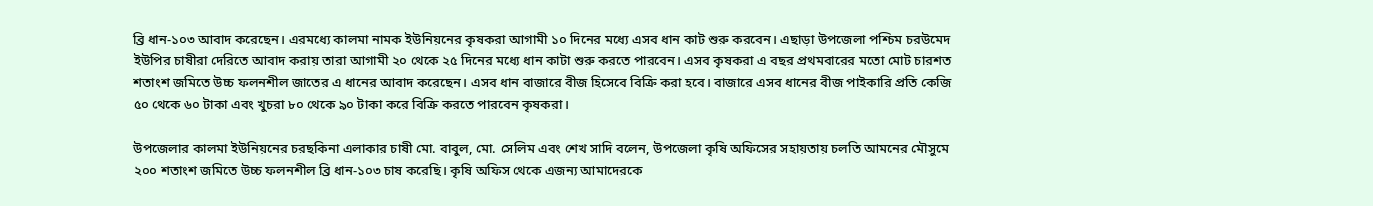ব্রি ধান-১০৩ আবাদ করেছেন। এরমধ্যে কালমা নামক ইউনিয়নের কৃষকরা আগামী ১০ দিনের মধ্যে এসব ধান কাট শুরু করবেন। এছাড়া উপজেলা পশ্চিম চরউমেদ ইউপির চাষীরা দেরিতে আবাদ করায় তারা আগামী ২০ থেকে ২৫ দিনের মধ্যে ধান কাটা শুরু করতে পারবেন। এসব কৃষকরা এ বছর প্রথমবারের মতো মোট চারশত শতাংশ জমিতে উচ্চ ফলনশীল জাতের এ ধানের আবাদ করেছেন। এসব ধান বাজারে বীজ হিসেবে বিক্রি করা হবে। বাজারে এসব ধানের বীজ পাইকারি প্রতি কেজি ৫০ থেকে ৬০ টাকা এবং খুচরা ৮০ থেকে ৯০ টাকা করে বিক্রি করতে পারবেন কৃষকরা।

উপজেলার কালমা ইউনিয়নের চরছকিনা এলাকার চাষী মো. বাবুল, মো. সেলিম এবং শেখ সাদি বলেন, উপজেলা কৃষি অফিসের সহায়তায় চলতি আমনের মৌসুমে ২০০ শতাংশ জমিতে উচ্চ ফলনশীল ব্রি ধান-১০৩ চাষ করেছি। কৃষি অফিস থেকে এজন্য আমাদেরকে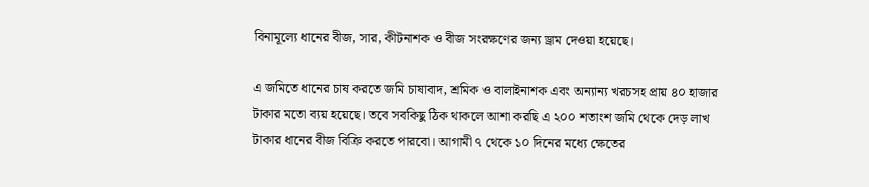বিনামূল্যে ধানের বীজ, সার, কীটনাশক ও বীজ সংরক্ষণের জন্য ড্রাম দেওয়া হয়েছে।

এ জমিতে ধানের চাষ করতে জমি চাষাবাদ, শ্রমিক ও বালাইনাশক এবং অন্যান্য খরচসহ প্রায় ৪০ হাজার টাকার মতো ব্যয় হয়েছে। তবে সবকিছু ঠিক থাকলে আশা করছি এ ২০০ শতাংশ জমি থেকে দেড় লাখ টাকার ধানের বীজ বিক্রি করতে পারবো। আগামী ৭ থেকে ১০ দিনের মধ্যে ক্ষেতের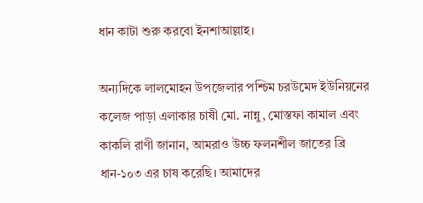ধান কাটা শুরু করবো ইনশাআল্লাহ।

অন্যদিকে লালমোহন উপজেলার পশ্চিম চরউমেদ ইউনিয়নের কলেজ পাড়া এলাকার চাষী মো. নান্নু, মোস্তফা কামাল এবং কাকলি রাণী জানান, আমরাও উচ্চ ফলনশীল জাতের ব্রি ধান-১০৩ এর চাষ করেছি। আমাদের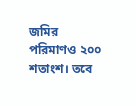জমির পরিমাণও ২০০ শতাংশ। তবে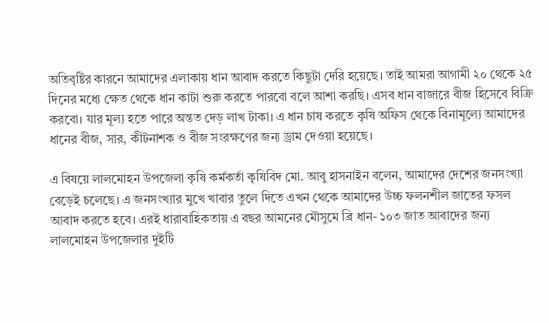অতিবৃষ্টির কারনে আমাদের এলাকায় ধান আবাদ করতে কিছুটা দেরি হয়েছে। তাই আমরা আগামী ২০ থেকে ২৫ দিনের মধ্যে ক্ষেত থেকে ধান কাটা শুরু করতে পারবো বলে আশা করছি। এসব ধান বাজারে বীজ হিসেবে বিক্রি করবো। যার মূল্য হতে পারে অন্তত দেড় লাখ টাকা। এ ধান চাষ করতে কৃষি অফিস থেকে বিনামূল্যে আমাদের ধানের বীজ, সার, কীটনাশক ও বীজ সংরক্ষণের জন্য ড্রাম দেওয়া হয়েছে।

এ বিষয়ে লালমোহন উপজেলা কৃষি কর্মকর্তা কৃষিবিদ মো. আবু হাসনাইন বলেন, আমাদের দেশের জনসংখ্যা বেড়েই চলেছে। এ জনসংখ্যার মুখে খাবার তুলে দিতে এখন থেকে আমাদের উচ্চ ফলনশীল জাতের ফসল আবাদ করতে হবে। এরই ধারাবাহিকতায় এ বছর আমনের মৌসুমে ব্রি ধান- ১০৩ জাত আবাদের জন্য লালমোহন উপজেলার দুইটি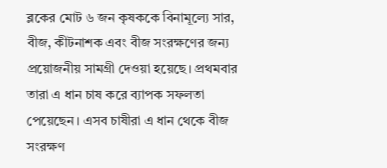ব্লকের মোট ৬ জন কৃষককে বিনামূল্যে সার, বীজ, কীটনাশক এবং বীজ সংরক্ষণের জন্য প্রয়োজনীয় সামগ্রী দেওয়া হয়েছে। প্রথমবার তারা এ ধান চাষ করে ব্যাপক সফলতা পেয়েছেন। এসব চাষীরা এ ধান থেকে বীজ সংরক্ষণ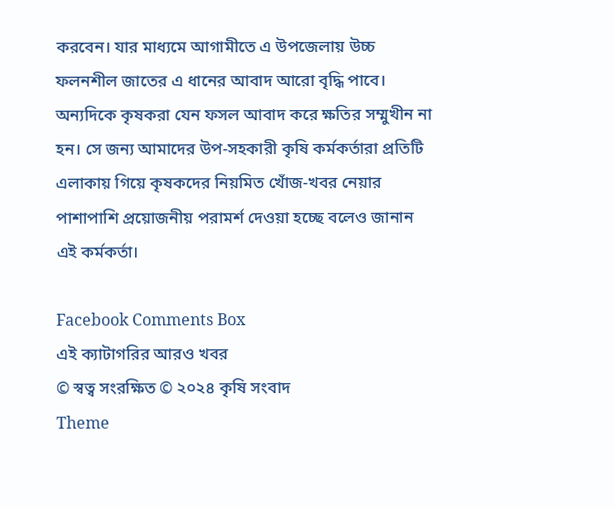করবেন। যার মাধ্যমে আগামীতে এ উপজেলায় উচ্চ ফলনশীল জাতের এ ধানের আবাদ আরো বৃদ্ধি পাবে। অন্যদিকে কৃষকরা যেন ফসল আবাদ করে ক্ষতির সম্মুখীন না হন। সে জন্য আমাদের উপ-সহকারী কৃষি কর্মকর্তারা প্রতিটি এলাকায় গিয়ে কৃষকদের নিয়মিত খোঁজ-খবর নেয়ার পাশাপাশি প্রয়োজনীয় পরামর্শ দেওয়া হচ্ছে বলেও জানান এই কর্মকর্তা।

Facebook Comments Box
এই ক্যাটাগরির আরও খবর
© স্বত্ব সংরক্ষিত © ২০২৪ কৃষি সংবাদ
Theme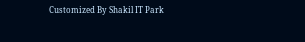Customized By Shakil IT Park